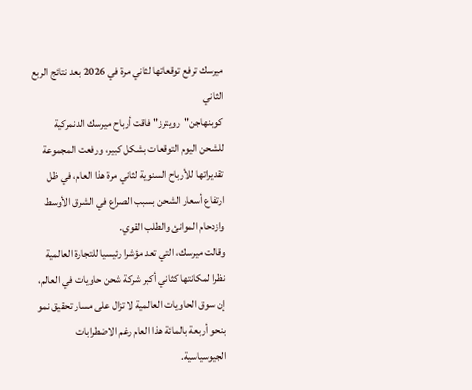ميرسك ترفع توقعاتها لثاني مرة في 2026 بعد نتائج الربع الثاني
كوبنهاجن"رويترز" فاقت أرباح ميرسك الدنمركية للشحن اليوم التوقعات بشكل كبير، ورفعت المجموعة تقديراتها للأرباح السنوية لثاني مرة هذا العام، في ظل ارتفاع أسعار الشحن بسبب الصراع في الشرق الأوسط وازدحام الموانئ والطلب القوي.
وقالت ميرسك، التي تعد مؤشرا رئيسيا للتجارة العالمية نظرا لمكانتها كثاني أكبر شركة شحن حاويات في العالم، إن سوق الحاويات العالمية لا تزال على مسار تحقيق نمو بنحو أربعة بالمائة هذا العام رغم الاضطرابات الجيوسياسية.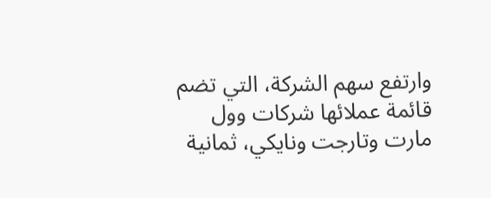وارتفع سهم الشركة، التي تضم قائمة عملائها شركات وول مارت وتارجت ونايكي، ثمانية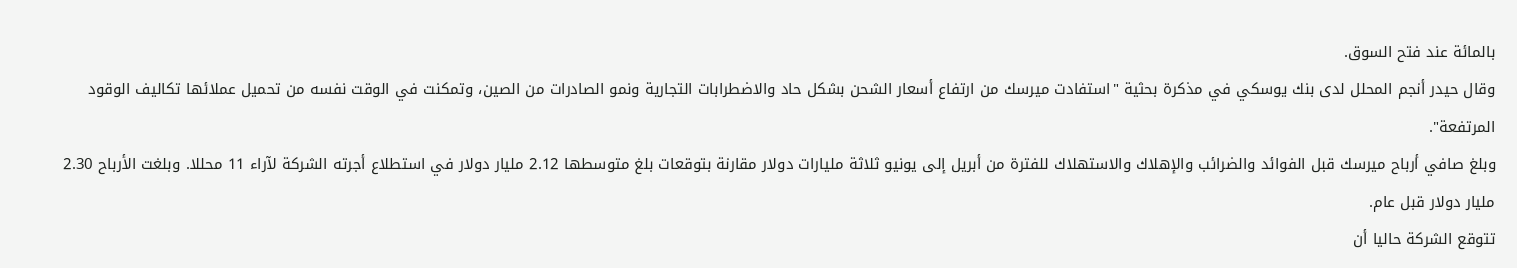بالمائة عند فتح السوق.
وقال حيدر أنجم المحلل لدى بنك يوسكي في مذكرة بحثية "استفادت ميرسك من ارتفاع أسعار الشحن بشكل حاد والاضطرابات التجارية ونمو الصادرات من الصين، وتمكنت في الوقت نفسه من تحميل عملائها تكاليف الوقود المرتفعة".
وبلغ صافي أرباح ميرسك قبل الفوائد والضرائب والإهلاك والاستهلاك للفترة من أبريل إلى يونيو ثلاثة مليارات دولار مقارنة بتوقعات بلغ متوسطها 2.12 مليار دولار في استطلاع أجرته الشركة لآراء 11 محللا. وبلغت الأرباح 2.30 مليار دولار قبل عام.
تتوقع الشركة حاليا أن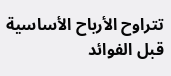تتراوح الأرباح الأساسية قبل الفوائد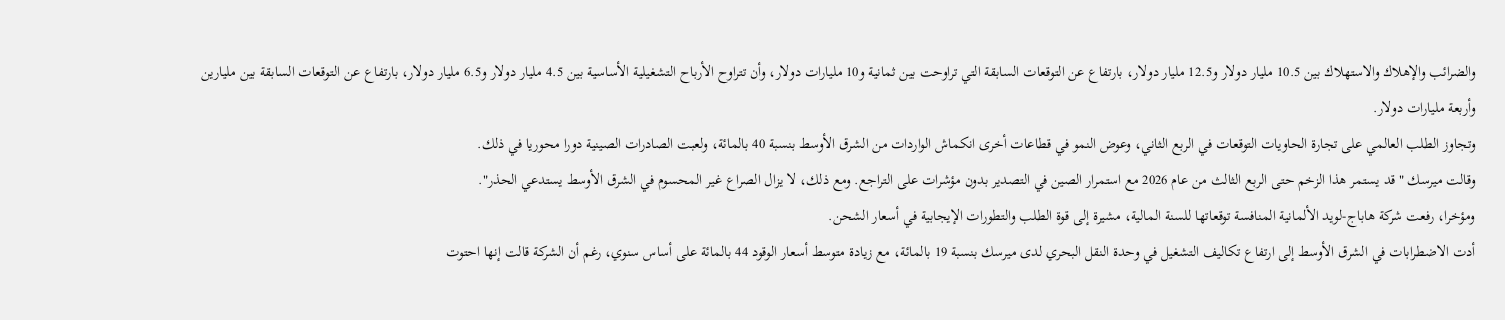والضرائب والإهلاك والاستهلاك بين 10.5 مليار دولار و12.5 مليار دولار، بارتفاع عن التوقعات السابقة التي تراوحت بين ثمانية و10 مليارات دولار، وأن تتراوح الأرباح التشغيلية الأساسية بين 4.5 مليار دولار و6.5 مليار دولار، بارتفاع عن التوقعات السابقة بين مليارين وأربعة مليارات دولار.
وتجاوز الطلب العالمي على تجارة الحاويات التوقعات في الربع الثاني، وعوض النمو في قطاعات أخرى انكماش الواردات من الشرق الأوسط بنسبة 40 بالمائة، ولعبت الصادرات الصينية دورا محوريا في ذلك.
وقالت ميرسك "قد يستمر هذا الزخم حتى الربع الثالث من عام 2026 مع استمرار الصين في التصدير بدون مؤشرات على التراجع. ومع ذلك، لا يزال الصراع غير المحسوم في الشرق الأوسط يستدعي الحذر".
ومؤخرا، رفعت شركة هاباج-لويد الألمانية المنافسة توقعاتها للسنة المالية، مشيرة إلى قوة الطلب والتطورات الإيجابية في أسعار الشحن.
أدت الاضطرابات في الشرق الأوسط إلى ارتفاع تكاليف التشغيل في وحدة النقل البحري لدى ميرسك بنسبة 19 بالمائة، مع زيادة متوسط أسعار الوقود 44 بالمائة على أساس سنوي، رغم أن الشركة قالت إنها احتوت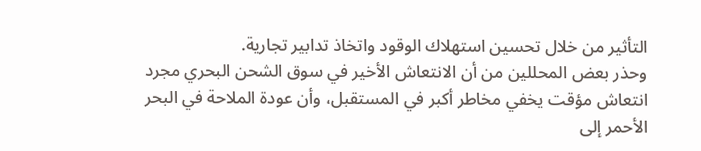التأثير من خلال تحسين استهلاك الوقود واتخاذ تدابير تجارية.
وحذر بعض المحللين من أن الانتعاش الأخير في سوق الشحن البحري مجرد انتعاش مؤقت يخفي مخاطر أكبر في المستقبل، وأن عودة الملاحة في البحر الأحمر إلى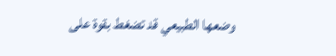وضعها الطبيعي قد تضغط بقوة على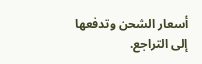أسعار الشحن وتدفعها إلى التراجع.